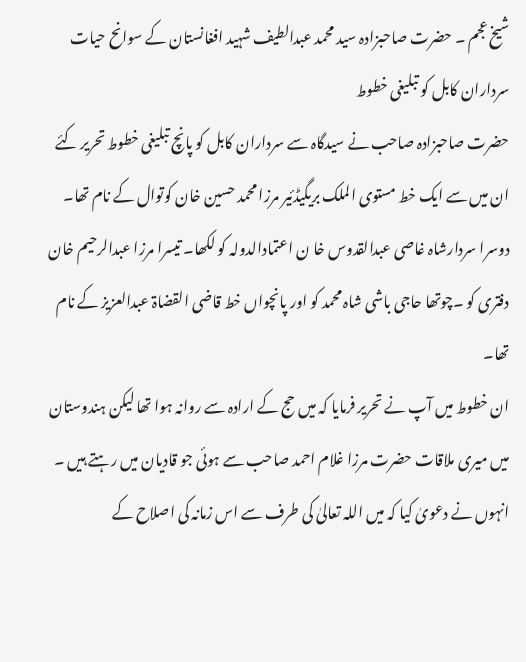شیخ عجم ۔ حضرت صاحبزادہ سید محمد عبدالطیف شہید افغانستان کے سوانح حیات
سرداران کابل کو تبلیغی خطوط
حضرت صاحبزادہ صاحب نے سیدگاہ سے سرداران کابل کو پانچ تبلیغی خطوط تحریر کئے ان میں سے ایک خط مستوی الملک بریگیڈئیر مرزا محمد حسین خان کوتوال کے نام تھا۔ دوسرا سردارشاہ غاصی عبدالقدوس خا ن اعتمادالدولہ کو لکھا۔ تیسرا مرزا عبدالرحیم خان دفتری کو ۔چوتھا حاجی باشی شاہ محمد کو اور پانچواں خط قاضی القضاۃ عبدالعزیز کے نام تھا۔
ان خطوط میں آپ نے تحریر فرمایا کہ میں حج کے ارادہ سے روانہ ہوا تھا لیکن ہندوستان میں میری ملاقات حضرت مرزا غلام احمد صاحب سے ہوئی جو قادیان میں رہتے ہیں ۔ انہوں نے دعویٰ کیا کہ میں اللہ تعالیٰ کی طرف سے اس زمانہ کی اصلاح کے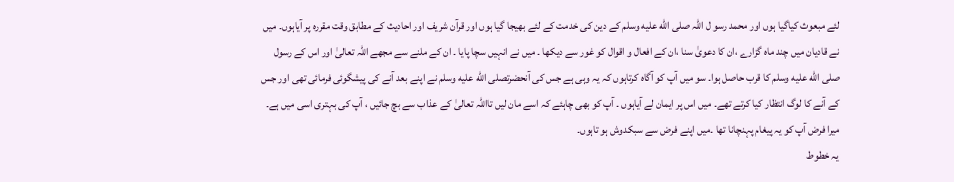لئے مبعوث کیاگیا ہوں اور محمد رسو ل اللہ صلى الله عليه وسلم کے دین کی خدمت کے لئے بھیجا گیا ہوں اور قرآن شریف اور احادیث کے مطابق وقت مقررہ پر آیاہوں۔ میں نے قادیان میں چند ماہ گزارے ،ان کا دعویٰ سنا ،ان کے افعال و اقوال کو غور سے دیکھا ۔ میں نے انہیں سچا پایا ۔ ان کے ملنے سے مجھے اللہ تعالیٰ اور اس کے رسول صلى الله عليه وسلم کا قرب حاصل ہوا۔ سو میں آپ کو آگاہ کرتاہوں کہ یہ وہی ہے جس کی آنحضرتصلى الله عليه وسلم نے اپنے بعد آنے کی پیشگوئی فرمائی تھی اور جس کے آنے کا لوگ انتظار کیا کرتے تھے۔ میں اس پر ایمان لے آیاہوں ۔ آپ کو بھی چاہئے کہ اسے مان لیں تااللہ تعالیٰ کے عذاب سے بچ جائیں ، آپ کی بہتری اسی میں ہے۔ میرا فرض آپ کو یہ پیغام پہنچانا تھا ۔میں اپنے فرض سے سبکدوش ہو تاہوں۔
یہ خطوط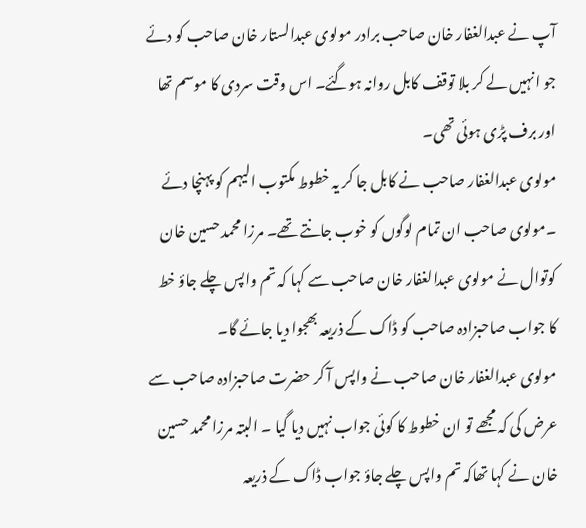آپ نے عبدالغفار خان صاحب برادر مولوی عبدالستار خان صاحب کو دئے جو انہیں لے کر بلا توقف کابل روانہ ہوگئے۔ اس وقت سردی کا موسم تھا اور برف پڑی ہوئی تھی۔
مولوی عبدالغفار صاحب نے کابل جا کر یہ خطوط مکتوب الیہم کو پہنچا دئے ۔مولوی صاحب ان تمام لوگوں کو خوب جانتے تھے۔ مرزا محمد حسین خان کوتوال نے مولوی عبدالغفار خان صاحب سے کہا کہ تم واپس چلے جاؤ خط کا جواب صاحبزادہ صاحب کو ڈاک کے ذریعہ بھجوا دیا جائے گا۔
مولوی عبدالغفار خان صاحب نے واپس آ کر حضرت صاحبزادہ صاحب سے عرض کی کہ مجھے تو ان خطوط کا کوئی جواب نہیں دیا گیا ۔ البتہ مرزا محمد حسین خان نے کہا تھاکہ تم واپس چلے جاؤ جواب ڈاک کے ذریعہ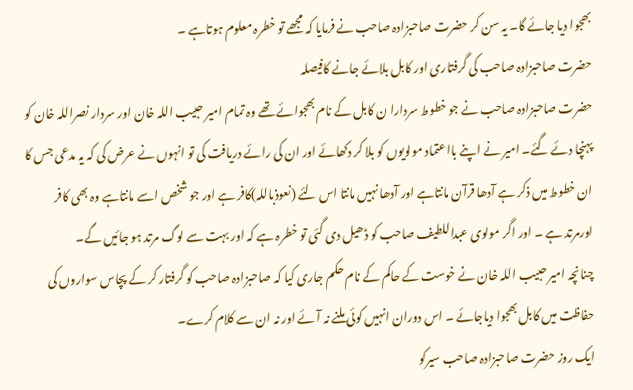بھجوا دیا جائے گا۔ یہ سن کر حضرت صاحبزادہ صاحب نے فرمایا کہ مجھے تو خطرہ معلوم ہوتاہے ۔
حضرت صاحبزادہ صاحب کی گرفتاری اور کابل بلائے جانے کافیصلہ
حضرت صاحبزادہ صاحب نے جو خطوط سردارا ن کابل کے نام بھجوائے تھے وہ تمام امیر حبیب اللہ خان اور سردار نصراللہ خان کو پہنچا دئے گئے۔ امیر نے اپنے بااعتماد مولویوں کو بلا کر دکھائے اور ان کی رائے دریافت کی تو انہوں نے عرض کی کہ یہ مدعی جس کا ان خطوط میں ذکر ہے آدھا قرآن مانتاہے اور آدھا نہیں مانتا اس لئے (نعوذباللہ)کافر ہے اور جو شخص اسے مانتاہے وہ بھی کافر اورمرتد ہے ۔ اور اگر مولوی عبداللطیف صاحب کو ڈھیل دی گئی تو خطرہ ہے کہ اور بہت سے لوگ مرتد ہو جائیں گے۔
چنانچہ امیر حبیب اللہ خان نے خوست کے حاکم کے نام حکم جاری کیا کہ صاحبزادہ صاحب کو گرفتار کر کے پچاس سواروں کی حفاظت میں کابل بھجوا دیاجائے ۔ اس دوران انہیں کوئی ملنے نہ آئے اور نہ ان سے کلام کرے۔
ایک روز حضرت صاحبزادہ صاحب سیرکو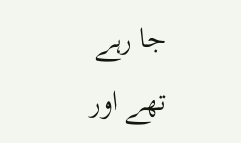جا رہے تھے اور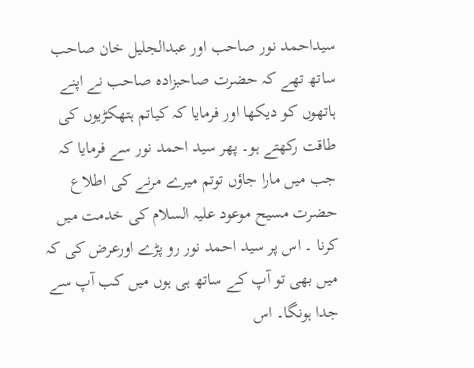سیداحمد نور صاحب اور عبدالجلیل خان صاحب ساتھ تھے کہ حضرت صاحبزادہ صاحب نے اپنے ہاتھوں کو دیکھا اور فرمایا کہ کیاتم ہتھکڑیوں کی طاقت رکھتے ہو۔ پھر سید احمد نور سے فرمایا کہ جب میں مارا جاؤں توتم میرے مرنے کی اطلاع حضرت مسیح موعود علیہ السلام کی خدمت میں کرنا ۔ اس پر سید احمد نور رو پڑے اورعرض کی کہ میں بھی تو آپ کے ساتھ ہی ہوں میں کب آپ سے جدا ہونگا۔ اس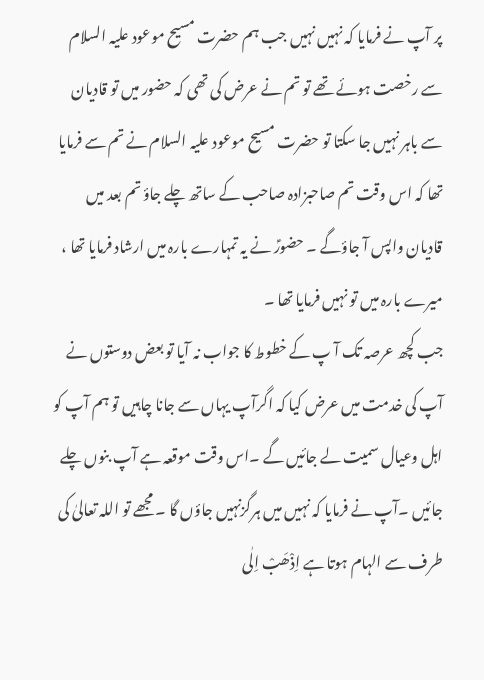پر آپ نے فرمایا کہ نہیں نہیں جب ہم حضرت مسیح موعود علیہ السلام سے رخصت ہوئے تھے تو تم نے عرض کی تھی کہ حضور میں تو قادیان سے باہر نہیں جا سکتا تو حضرت مسیح موعود علیہ السلام نے تم سے فرمایا تھا کہ اس وقت تم صاحبزادہ صاحب کے ساتھ چلے جاؤ تم بعد میں قادیان واپس آ جاؤگے ۔ حضورؑ نے یہ تمہارے بارہ میں ارشاد فرمایا تھا ، میرے بارہ میں تو نہیں فرمایا تھا ۔
جب کچھ عرصہ تک آ پ کے خطوط کا جواب نہ آیا تو بعض دوستوں نے آپ کی خدمت میں عرض کیا کہ اگرآپ یہاں سے جانا چاہیں تو ہم آپ کو اہل وعیال سمیت لے جائیں گے ۔اس وقت موقعہ ہے آپ بنوں چلے جائیں ۔آپ نے فرمایا کہ نہیں میں ہرگزنہیں جاؤں گا ۔ مجھے تو اللہ تعالیٰ کی طرف سے الہام ہوتا ہے اِذْھَبْ اِلٰی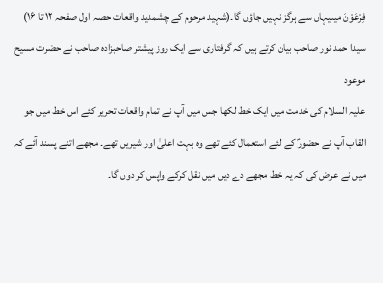فِرْعَوْنَ میںیہاں سے ہرگز نہیں جاؤں گا۔(شہید مرحوم کے چشمدید واقعات حصہ اول صفحہ ۱۲ تا ۱۶)
سیدا حمد نور صاحب بیان کرتے ہیں کہ گرفتاری سے ایک روز پیشتر صاحبزادہ صاحب نے حضرت مسیح موعود
علیہ السلام کی خدمت میں ایک خط لکھا جس میں آپ نے تمام واقعات تحریر کئے اس خط میں جو القاب آپ نے حضورؑ کے لئے استعمال کئے تھے وہ بہت اعلیٰ اور شیریں تھے۔ مجھے اتنے پسند آئے کہ میں نے عرض کی کہ یہ خط مجھے دے دیں میں نقل کرکے واپس کر دوں گا۔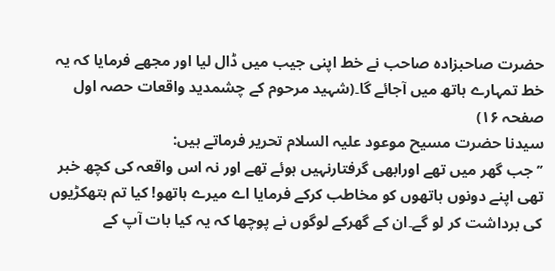حضرت صاحبزادہ صاحب نے خط اپنی جیب میں ڈال لیا اور مجھے فرمایا کہ یہ خط تمہارے ہاتھ میں آجائے گا۔(شہید مرحوم کے چشمدید واقعات حصہ اول صفحہ ۱۶)
سیدنا حضرت مسیح موعود علیہ السلام تحریر فرماتے ہیں:
’’ جب گھر میں تھے اورابھی گرفتارنہیں ہوئے تھے اور نہ اس واقعہ کی کچھ خبر تھی اپنے دونوں ہاتھوں کو مخاطب کرکے فرمایا اے میرے ہاتھو! کیا تم ہتھکڑیوں کی برداشت کر لو گے۔ان کے گھرکے لوگوں نے پوچھا کہ یہ کیا بات آپ کے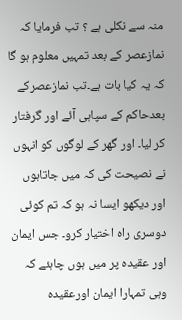منہ سے نکلی ہے ؟ تب فرمایا کہ نمازعصر کے بعد تمہیں معلوم ہو گا کہ یہ کیا بات ہے۔تب نمازعصرکے بعدحاکم کے سپاہی آئے اور گرفتار کر لیا۔ اور گھر کے لوگوں کو انہوں نے نصیحت کی کہ میں جاتاہوں اور دیکھو ایسا نہ ہو کہ تم کوئی دوسری راہ اختیار کرو۔ جس ایمان اور عقیدہ پر میں ہوں چاہئے کہ وہی تمہارا ایمان اورعقیدہ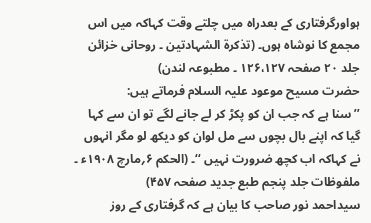ہواورگرفتاری کے بعدراہ میں چلتے وقت کہاکہ میں اس مجمع کا نوشاہ ہوں۔ (تذکرۃ الشہادتین ۔ روحانی خزائن جلد ۲۰ صفحہ ۱۲۶،۱۲۷ ۔ مطبوعہ لندن)
حضرت مسیح موعود علیہ السلام فرماتے ہیں:
’’سنا ہے کہ جب ان کو پکڑ کر لے جانے لگے تو ان سے کہا گیا کہ اپنے بال بچوں سے مل لوان کو دیکھ لو مگر انہوں نے کہاکہ اب کچھ ضرورت نہیں ‘‘۔ (الحکم ۶؍مارچ ۱۹۰۸ء ۔ ملفوظات جلد پنجم طبع جدید صفحہ ۴۵۷)
سیداحمد نور صاحب کا بیان ہے کہ گرفتاری کے روز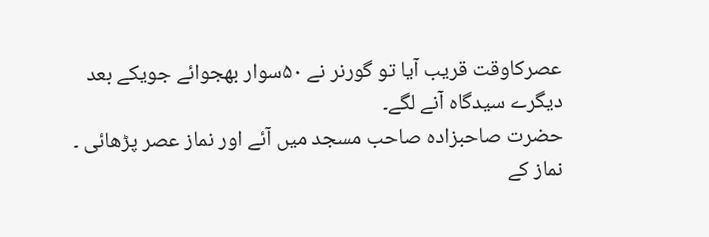عصرکاوقت قریب آیا تو گورنر نے ۵۰سوار بھجوائے جویکے بعد دیگرے سیدگاہ آنے لگے۔
حضرت صاحبزادہ صاحب مسجد میں آئے اور نماز عصر پڑھائی ۔ نماز کے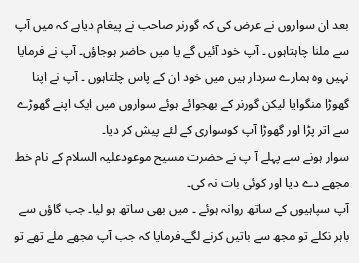بعد ان سواروں نے عرض کی کہ گورنر صاحب نے پیغام دیاہے کہ میں آپ سے ملنا چاہتاہوں ۔ آپ خود آئیں گے یا میں حاضر ہوجاؤں۔ آپ نے فرمایا نہیں وہ ہمارے سردار ہیں میں خود ان کے پاس چلتاہوں ۔ آپ نے اپنا گھوڑا منگوایا لیکن گورنر کے بھجوائے ہوئے سواروں میں ایک اپنے گھوڑے سے اتر پڑا اور گھوڑا آپ کوسواری کے لئے پیش کر دیا۔
سوار ہونے سے پہلے آ پ نے حضرت مسیح موعودعلیہ السلام کے نام خط مجھے دے دیا اور کوئی بات نہ کی۔
آپ سپاہیوں کے ساتھ روانہ ہوئے ۔ میں بھی ساتھ ہو لیا۔ جب گاؤں سے باہر نکلے تو مجھ سے باتیں کرنے لگے۔فرمایا کہ جب آپ مجھے ملے تھے تو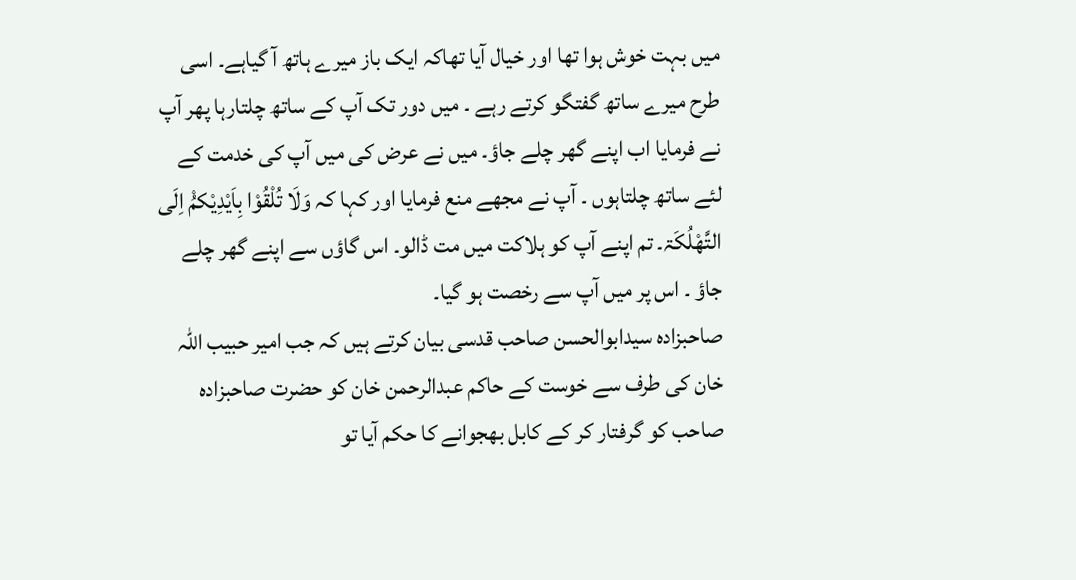میں بہت خوش ہوا تھا اور خیال آیا تھاکہ ایک باز میرے ہاتھ آ گیاہے۔ اسی طرح میرے ساتھ گفتگو کرتے رہے ۔ میں دور تک آپ کے ساتھ چلتارہا پھر آپ نے فرمایا اب اپنے گھر چلے جاؤ۔ میں نے عرض کی میں آپ کی خدمت کے لئے ساتھ چلتاہوں ۔ آپ نے مجھے منع فرمایا اور کہا کہ وَلَا تُلْقُوْا بِاَیْدِیْکمُْ اِلَی التَّھْلُکَۃ۔ تم اپنے آپ کو ہلاکت میں مت ڈالو۔ اس گاؤں سے اپنے گھر چلے جاؤ ۔ اس پر میں آپ سے رخصت ہو گیا۔
صاحبزادہ سیدابوالحسن صاحب قدسی بیان کرتے ہیں کہ جب امیر حبیب اللہ خان کی طرف سے خوست کے حاکم عبدالرحمن خان کو حضرت صاحبزادہ صاحب کو گرفتار کر کے کابل بھجوانے کا حکم آیا تو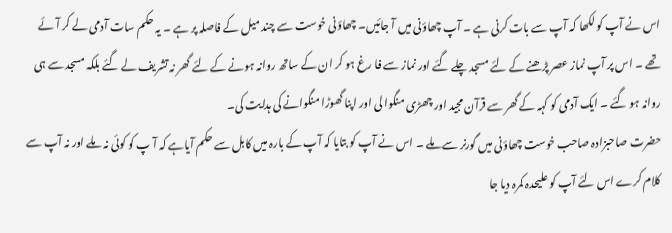اس نے آپ کو لکھا کہ آپ سے بات کرنی ہے ۔ آپ چھاؤنی میں آ جائیں۔ چھاؤنی خوست سے چند میل کے فاصلہ پر ہے ۔ یہ حکم سات آدمی لے کر آئے تھے ۔ اس پر آپ نماز عصر پڑھنے کے لئے مسجد چلے گئے اور نماز سے فا رغ ہو کر ان کے ساتھ روانہ ہونے کے لئے گھر نہ تشریف لے گئے بلکہ مسجد سے ہی روانہ ہو گئے ۔ ایک آدمی کو کہہ کے گھر سے قرآن مجید اور چھڑی منگوا لی اور اپنا گھوڑا منگوانے کی ہدایت کی۔
حضرت صاحبزادہ صاحب خوست چھاؤنی میں گورنر سے ملے ۔ اس نے آپ کو بتایا کہ آپ کے بارہ میں کابل سے حکم آیاہے کہ آ پ کو کوئی نہ ملے اور نہ آپ سے کلام کرے اس لئے آپ کو علیحدہ کمرہ دیا جا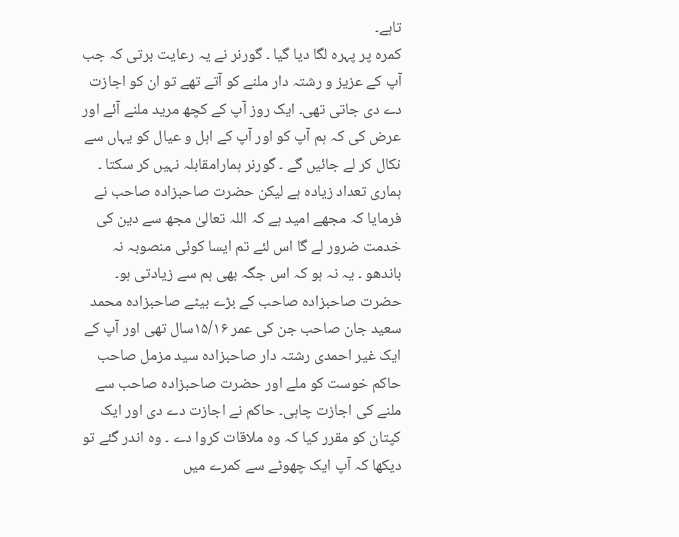تاہے۔
کمرہ پر پہرہ لگا دیا گیا ۔ گورنر نے یہ رعایت برتی کہ جب آپ کے عزیز و رشتہ دار ملنے کو آتے تھے تو ان کو اجازت دے دی جاتی تھی۔ ایک روز آپ کے کچھ مرید ملنے آئے اور عرض کی کہ ہم آپ کو اور آپ کے اہل و عیال کو یہاں سے نکال کر لے جائیں گے ۔ گورنر ہمارامقابلہ نہیں کر سکتا ۔ ہماری تعداد زیادہ ہے لیکن حضرت صاحبزادہ صاحب نے فرمایا کہ مجھے امید ہے کہ اللہ تعالیٰ مجھ سے دین کی خدمت ضرور لے گا اس لئے تم ایسا کوئی منصوبہ نہ باندھو ۔ یہ نہ ہو کہ اس جگہ بھی ہم سے زیادتی ہو۔
حضرت صاحبزادہ صاحب کے بڑے بیٹے صاحبزادہ محمد سعید جان صاحب جن کی عمر ۱۵/۱۶سال تھی اور آپ کے ایک غیر احمدی رشتہ دار صاحبزادہ سید مزمل صاحب حاکم خوست کو ملے اور حضرت صاحبزادہ صاحب سے ملنے کی اجازت چاہی۔ حاکم نے اجازت دے دی اور ایک کپتان کو مقرر کیا کہ وہ ملاقات کروا دے ۔ وہ اندر گئے تو دیکھا کہ آپ ایک چھوٹے سے کمرے میں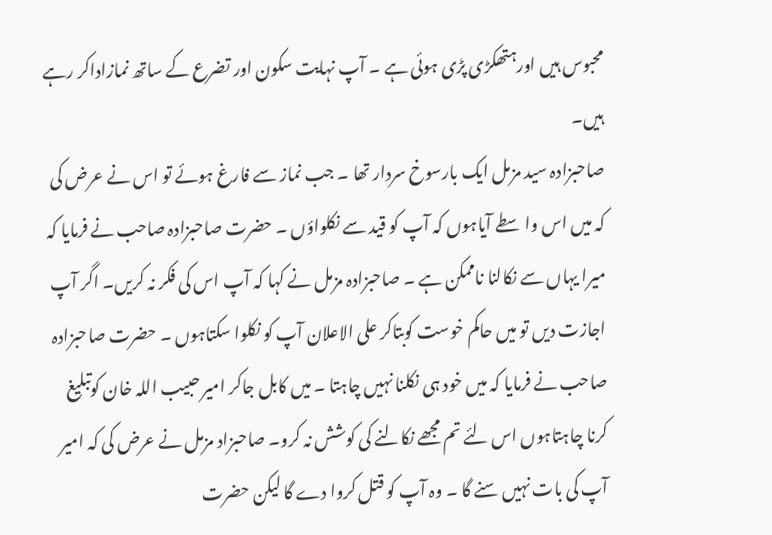محبوس ہیں اورہتھکڑی پڑی ہوئی ہے ۔ آپ نہایت سکون اور تضرع کے ساتھ نمازاداکر رہے ہیں۔
صاحبزادہ سید مزمل ایک بارسوخ سردار تھا ۔ جب نماز سے فارغ ہوئے تو اس نے عرض کی کہ میں اس واسطے آیاہوں کہ آپ کو قید سے نکلواؤں ۔ حضرت صاحبزادہ صاحب نے فرمایا کہ میرا یہاں سے نکالنا ناممکن ہے ۔ صاحبزادہ مزمل نے کہا کہ آپ اس کی فکر نہ کریں۔ اگر آپ اجازت دیں تو میں حاکم خوست کوبتاکر علی الاعلان آپ کو نکلوا سکتاہوں ۔ حضرت صاحبزادہ صاحب نے فرمایا کہ میں خود ہی نکلنا نہیں چاہتا ۔ میں کابل جاکر امیر حبیب اللہ خان کوتبلیغ کرنا چاہتاہوں اس لئے تم مجھے نکالنے کی کوشش نہ کرو۔ صاحبزاد مزمل نے عرض کی کہ امیر آپ کی بات نہیں سنے گا ۔ وہ آپ کو قتل کروا دے گا لیکن حضرت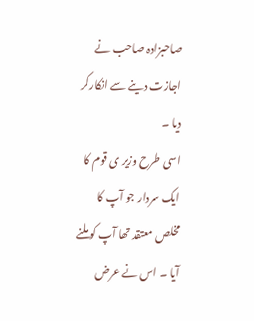صاحبزادہ صاحب نے اجازت دینے سے انکارکر دیا ۔
اسی طرح وزیر ی قوم کا ایک سردار جو آپ کا مخلص معتقد تھا آپ کو ملنے آیا ۔ اس نے عرض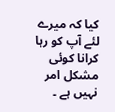کیا کہ میرے لئے آپ کو رہا کرانا کوئی مشکل امر نہیں ہے ۔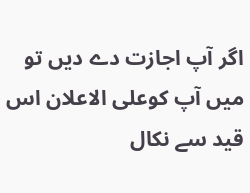اگر آپ اجازت دے دیں تو میں آپ کوعلی الاعلان اس قید سے نکال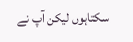سکتاہوں لیکن آپ نے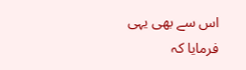اس سے بھی یہی فرمایا کہ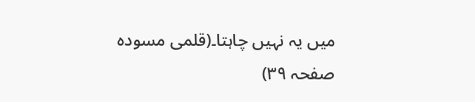میں یہ نہیں چاہتا۔(قلمی مسودہ صفحہ ۳۹)